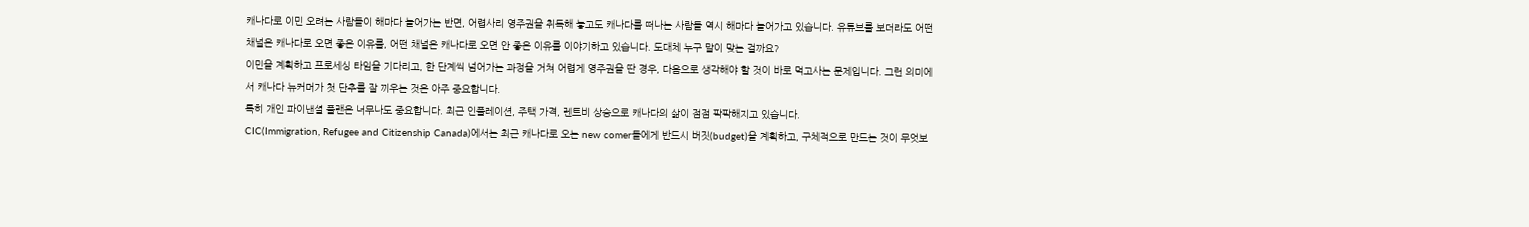캐나다로 이민 오려는 사람들이 해마다 늘어가는 반면, 어렵사리 영주권을 취득해 놓고도 캐나다를 떠나는 사람들 역시 해마다 늘어가고 있습니다. 유튜브를 보더라도 어떤 채널은 캐나다로 오면 좋은 이유를, 어떤 채널은 캐나다로 오면 안 좋은 이유를 이야기하고 있습니다. 도대체 누구 말이 맞는 걸까요?
이민을 계획하고 프로세싱 타임을 기다리고, 한 단계씩 넘어가는 과정을 거쳐 어렵게 영주권을 딴 경우, 다음으로 생각해야 할 것이 바로 먹고사는 문제입니다. 그런 의미에서 캐나다 뉴커머가 첫 단추를 잘 끼우는 것은 아주 중요합니다.
특히 개인 파이낸셜 플랜은 너무나도 중요합니다. 최근 인플레이션, 주택 가격, 렌트비 상승으로 캐나다의 삶이 점점 팍팍해지고 있습니다.
CIC(Immigration, Refugee and Citizenship Canada)에서는 최근 캐나다로 오는 new comer들에게 반드시 버짓(budget)을 계획하고, 구체적으로 만드는 것이 무엇보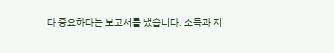다 중요하다는 보고서를 냈습니다. 소득과 지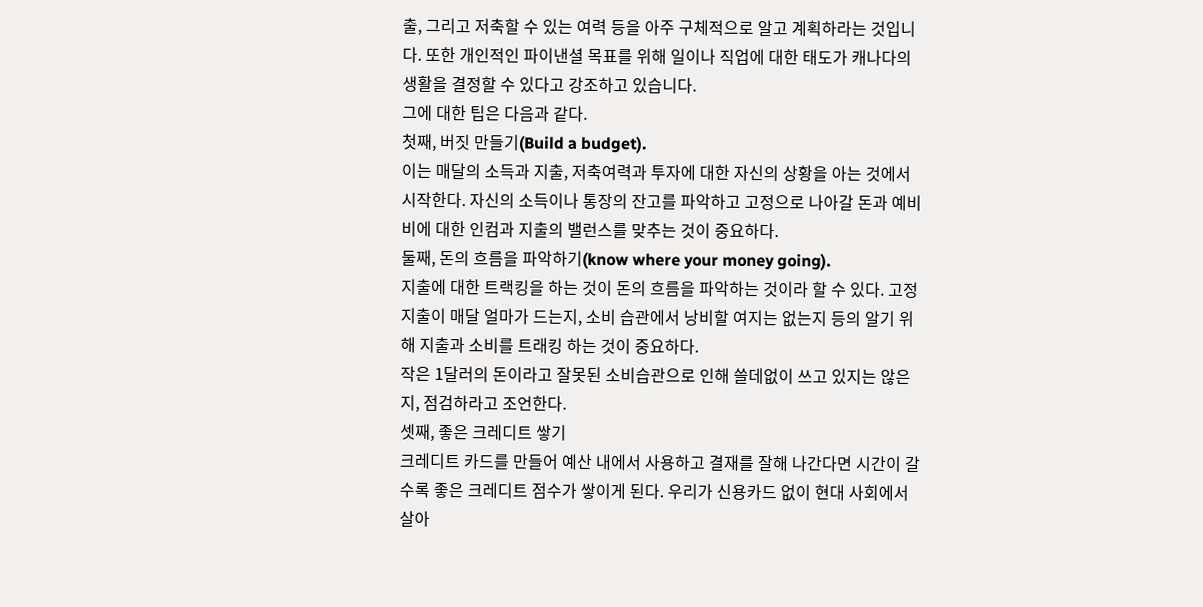출, 그리고 저축할 수 있는 여력 등을 아주 구체적으로 알고 계획하라는 것입니다. 또한 개인적인 파이낸셜 목표를 위해 일이나 직업에 대한 태도가 캐나다의 생활을 결정할 수 있다고 강조하고 있습니다.
그에 대한 팁은 다음과 같다.
첫째, 버짓 만들기(Build a budget).
이는 매달의 소득과 지출, 저축여력과 투자에 대한 자신의 상황을 아는 것에서 시작한다. 자신의 소득이나 통장의 잔고를 파악하고 고정으로 나아갈 돈과 예비비에 대한 인컴과 지출의 밸런스를 맞추는 것이 중요하다.
둘째, 돈의 흐름을 파악하기(know where your money going).
지출에 대한 트랙킹을 하는 것이 돈의 흐름을 파악하는 것이라 할 수 있다. 고정지출이 매달 얼마가 드는지, 소비 습관에서 낭비할 여지는 없는지 등의 알기 위해 지출과 소비를 트래킹 하는 것이 중요하다.
작은 1달러의 돈이라고 잘못된 소비습관으로 인해 쓸데없이 쓰고 있지는 않은지, 점검하라고 조언한다.
셋째, 좋은 크레디트 쌓기
크레디트 카드를 만들어 예산 내에서 사용하고 결재를 잘해 나간다면 시간이 갈수록 좋은 크레디트 점수가 쌓이게 된다. 우리가 신용카드 없이 현대 사회에서 살아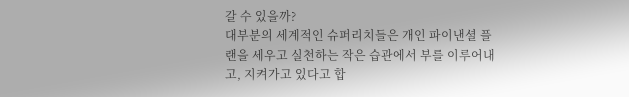갈 수 있을까?
대부분의 세계적인 슈퍼리치들은 개인 파이낸셜 플랜을 세우고 실천하는 작은 습관에서 부를 이루어내고, 지켜가고 있다고 합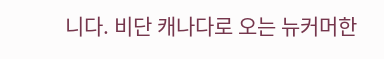니다. 비단 캐나다로 오는 뉴커머한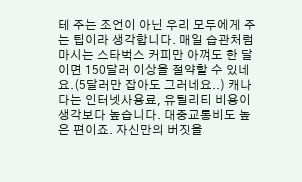테 주는 조언이 아닌 우리 모두에게 주는 팁이라 생각합니다. 매일 습관처럼 마시는 스타벅스 커피만 아껴도 한 달이면 150달러 이상을 절약할 수 있네요.(5달러만 잡아도 그러네요..) 캐나다는 인터넷사용료, 유틸리티 비용이 생각보다 높습니다. 대중교통비도 높은 편이죠. 자신만의 버짓을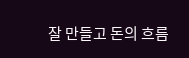잘 만들고 돈의 흐름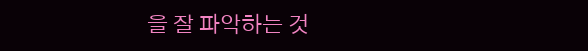을 잘 파악하는 것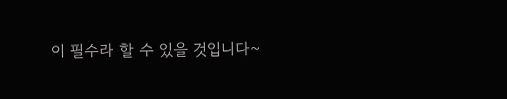이 필수라 할 수 있을 것입니다~